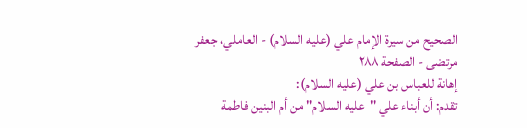الصحيح من سيرة الإمام علي (عليه السلام) - العاملي، جعفر مرتضى - الصفحة ٢٨٨
إهانة للعباس بن علي (عليه السلام):
تقدم: أن أبناء علي "عليه السلام" من أم البنين فاطمة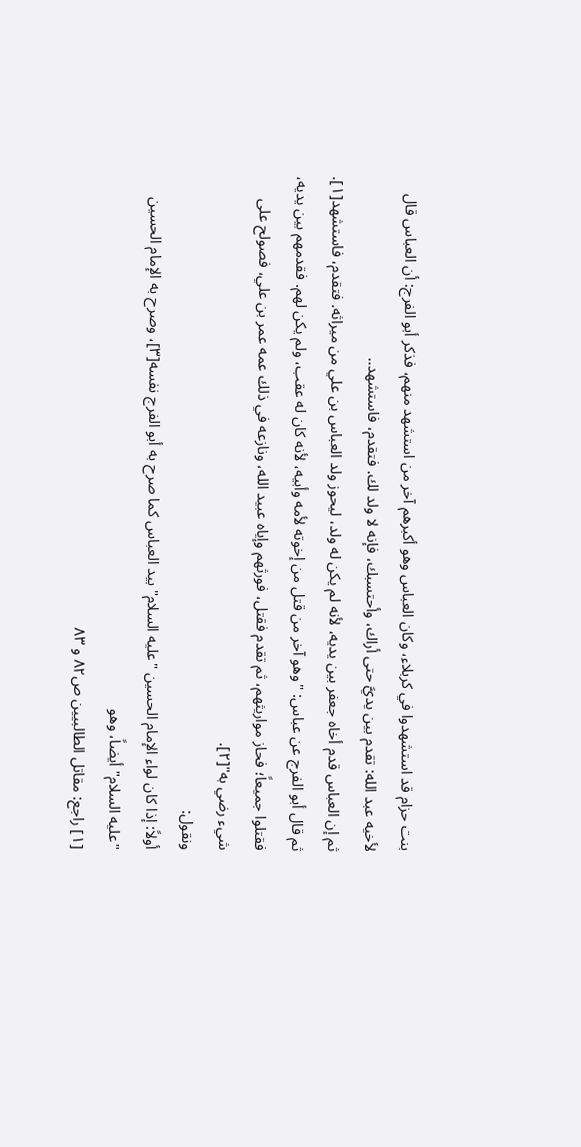بنت حزام قد استشهدوا في كربلاء، وكان العباس وهو أكبرهم آخر من استشهد منهم، فذكر أبو الفرج: أن العباس قال لأخيه عبد الله: تقدم بين يديَّ حتى أراك، وأحتسبك، فإنه لا ولد لك. فتقدم، فاستشهد..
ثم إن العباس قدم أخاه جعفر بين يديه، لأنه لم يكن له ولد، ليحوز ولد العباس بن علي من ميراثه. فتقدم، فاستشهد[١].
ثم قال أبو الفرج عن عباس: "وهو آخر من قتل من إخوته لأمه وأبيه، لأنه كان له عقب، ولم يكن لهم. فقدمهم بين يديه، فقتلوا جميعاً؛ فحاز مواريثهم، ثم تقدم فقتل، فورثهم وإياه عبيد الله، ونازعه في ذلك عمه عمر بن علي، فصولح على شيء رضي به"[٢].
ونقول:
أولاً: إذا كان لواء الإمام الحسين "عليه السلام" بيد العباس كما صرح به أبو الفرج نفسه[٣]، وصرح به الإمام الحسين "عليه السلام" أيضاً، وهو
[١] راجع: مقاتل الطالبيين ص٨٢ و ٨٣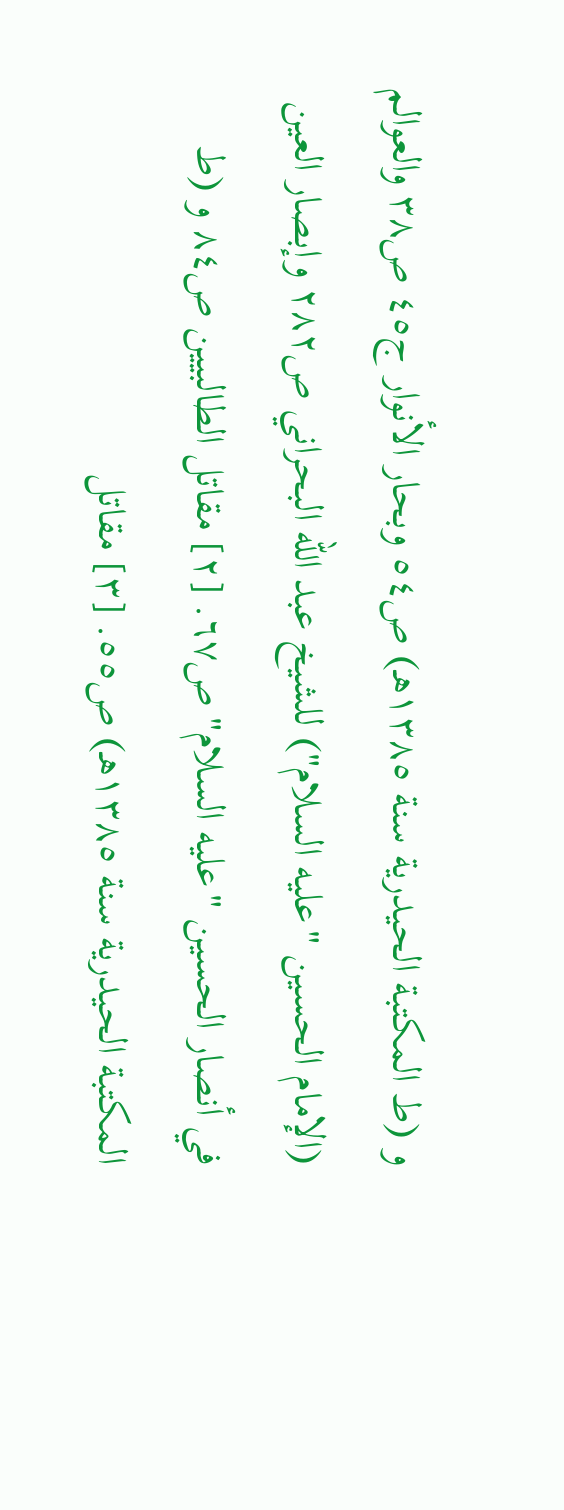و (ط المكتبة الحيدرية سنة ١٣٨٥هـ) ص٥٤ وبحار الأنوار ج٤٥ ص٣٨ والعوالم (الإمام الحسين "عليه السلام") للشيخ عبد الله البحراني ص٢٨٢ وإبصار العين في أنصار الحسين "عليه السلام" ص٦٧. [٢] مقاتل الطالبيين ص٨٤ و (ط المكتبة الحيدرية سنة ١٣٨٥هـ) ص٥٥. [٣] مقاتل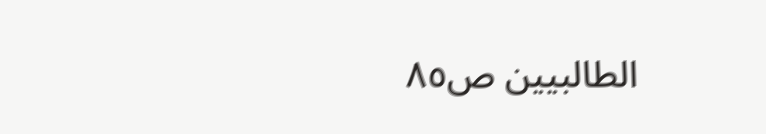الطالبيين ص٨٥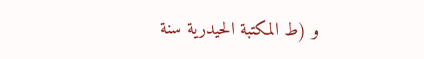و (ط المكتبة الحيدرية سنة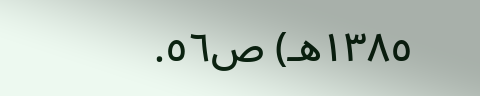١٣٨٥هـ) ص٥٦.